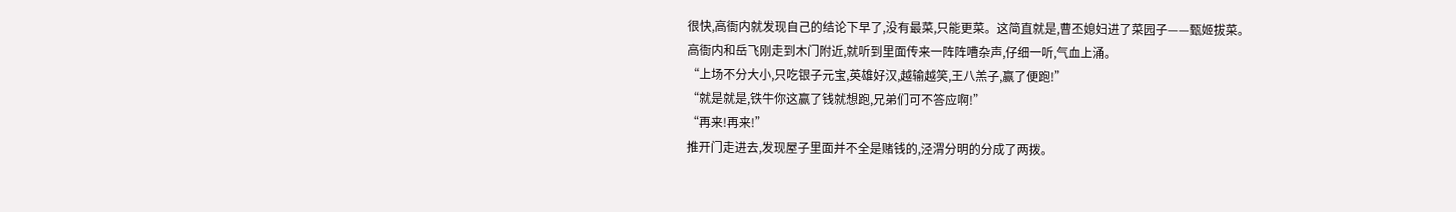很快,高衙内就发现自己的结论下早了,没有最菜,只能更菜。这简直就是,曹丕媳妇进了菜园子——甄姬拔菜。
高衙内和岳飞刚走到木门附近,就听到里面传来一阵阵嘈杂声,仔细一听,气血上涌。
“上场不分大小,只吃银子元宝,英雄好汉,越输越笑,王八羔子,赢了便跑!”
“就是就是,铁牛你这赢了钱就想跑,兄弟们可不答应啊!”
“再来!再来!”
推开门走进去,发现屋子里面并不全是赌钱的,泾渭分明的分成了两拨。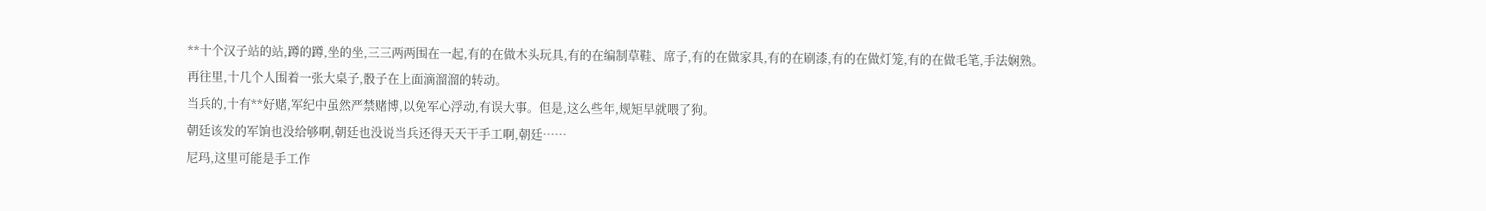**十个汉子站的站,蹲的蹲,坐的坐,三三两两围在一起,有的在做木头玩具,有的在编制草鞋、席子,有的在做家具,有的在刷漆,有的在做灯笼,有的在做毛笔,手法娴熟。
再往里,十几个人围着一张大桌子,骰子在上面滴溜溜的转动。
当兵的,十有**好赌,军纪中虽然严禁赌博,以免军心浮动,有误大事。但是,这么些年,规矩早就喂了狗。
朝廷该发的军饷也没给够啊,朝廷也没说当兵还得天天干手工啊,朝廷……
尼玛,这里可能是手工作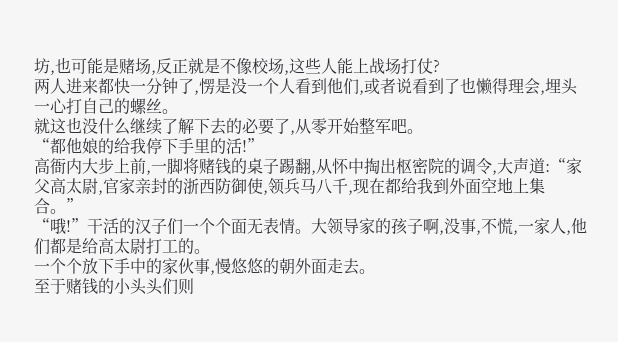坊,也可能是赌场,反正就是不像校场,这些人能上战场打仗?
两人进来都快一分钟了,愣是没一个人看到他们,或者说看到了也懒得理会,埋头一心打自己的螺丝。
就这也没什么继续了解下去的必要了,从零开始整军吧。
“都他娘的给我停下手里的活!”
高衙内大步上前,一脚将赌钱的桌子踢翻,从怀中掏出枢密院的调令,大声道:“家父高太尉,官家亲封的浙西防御使,领兵马八千,现在都给我到外面空地上集合。”
“哦!”干活的汉子们一个个面无表情。大领导家的孩子啊,没事,不慌,一家人,他们都是给高太尉打工的。
一个个放下手中的家伙事,慢悠悠的朝外面走去。
至于赌钱的小头头们则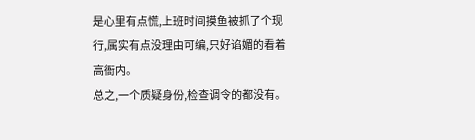是心里有点慌,上班时间摸鱼被抓了个现行,属实有点没理由可编,只好谄媚的看着高衙内。
总之,一个质疑身份,检查调令的都没有。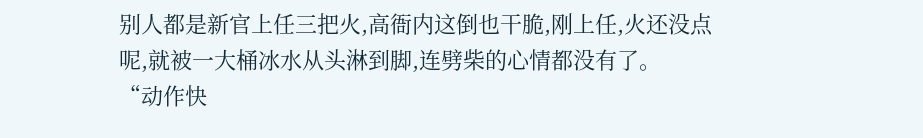别人都是新官上任三把火,高衙内这倒也干脆,刚上任,火还没点呢,就被一大桶冰水从头淋到脚,连劈柴的心情都没有了。
“动作快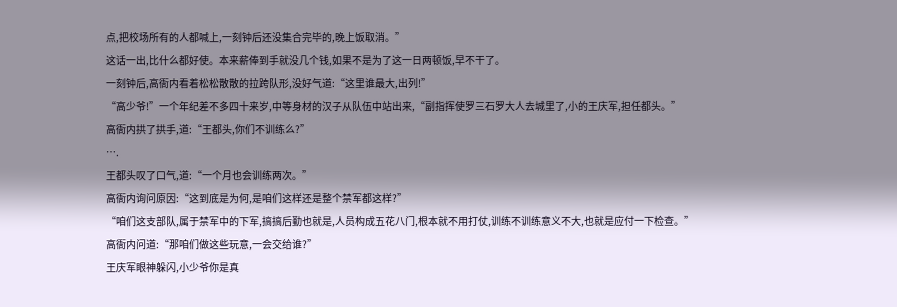点,把校场所有的人都喊上,一刻钟后还没集合完毕的,晚上饭取消。”
这话一出,比什么都好使。本来薪俸到手就没几个钱,如果不是为了这一日两顿饭,早不干了。
一刻钟后,高衙内看着松松散散的拉跨队形,没好气道:“这里谁最大,出列!”
“高少爷!”一个年纪差不多四十来岁,中等身材的汉子从队伍中站出来,“副指挥使罗三石罗大人去城里了,小的王庆军,担任都头。”
高衙内拱了拱手,道:“王都头,你们不训练么?”
….
王都头叹了口气,道:“一个月也会训练两次。”
高衙内询问原因:“这到底是为何,是咱们这样还是整个禁军都这样?”
“咱们这支部队,属于禁军中的下军,搞搞后勤也就是,人员构成五花八门,根本就不用打仗,训练不训练意义不大,也就是应付一下检查。”
高衙内问道:“那咱们做这些玩意,一会交给谁?”
王庆军眼神躲闪,小少爷你是真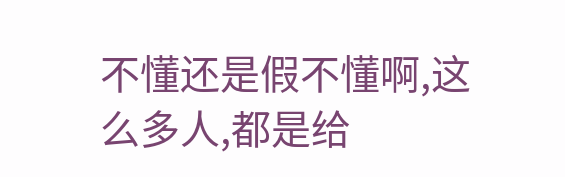不懂还是假不懂啊,这么多人,都是给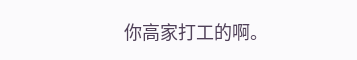你高家打工的啊。